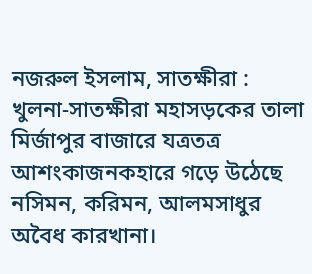নজরুল ইসলাম, সাতক্ষীরা : খুলনা-সাতক্ষীরা মহাসড়কের তালা মির্জাপুর বাজারে যত্রতত্র আশংকাজনকহারে গড়ে উঠেছে নসিমন, করিমন, আলমসাধুর অবৈধ কারখানা।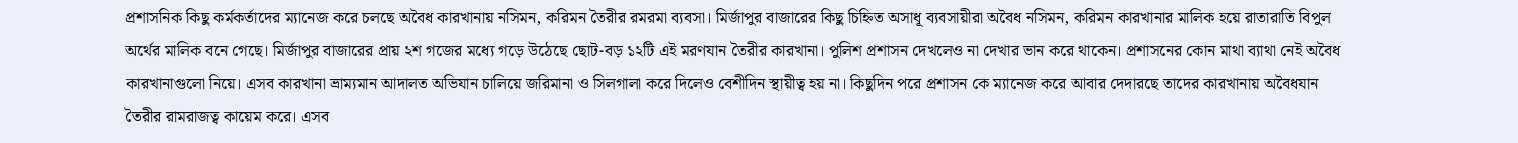প্রশাসনিক কিছু কর্মকর্তাদের ম্যানেজ করে চলছে অবৈধ কারখানায় নসিমন, করিমন তৈরীর রমরমা ব্যবসা। মির্জাপুর বাজারের কিছু চিহ্নিত অসাধূ ব্যবসায়ীরা অবৈধ নসিমন, করিমন কারখানার মালিক হয়ে রাতারাতি বিপুল অর্থের মালিক বনে গেছে। মির্জাপুর বাজারের প্রায় ২শ গজের মধ্যে গড়ে উঠেছে ছোট-বড় ১২টি এই মরণযান তৈরীর কারখানা। পুলিশ প্রশাসন দেখলেও না দেখার ভান করে থাকেন। প্রশাসনের কোন মাথা ব্যাথা নেই অবৈধ কারখানাগুলো নিয়ে। এসব কারখানা ভ্রাম্যমান আদালত অভিযান চালিয়ে জরিমানা ও সিলগালা করে দিলেও বেশীদিন স্থায়ীত্ব হয় না। কিছুদিন পরে প্রশাসন কে ম্যানেজ করে আবার দেদারছে তাদের কারখানায় অবৈধযান তৈরীর রামরাজত্ব কায়েম করে। এসব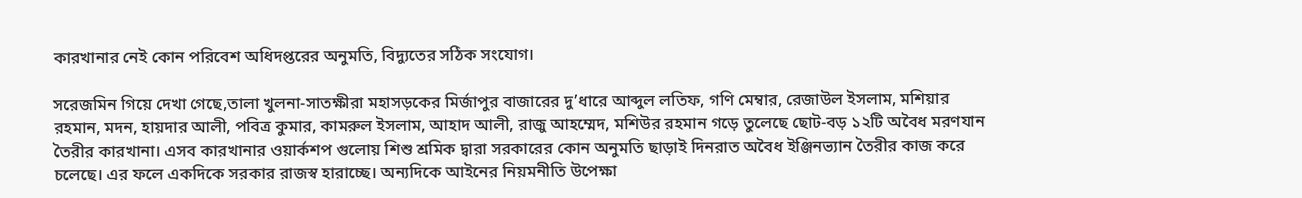কারখানার নেই কোন পরিবেশ অধিদপ্তরের অনুমতি, বিদ্যুতের সঠিক সংযোগ।

সরেজমিন গিয়ে দেখা গেছে,তালা খুলনা-সাতক্ষীরা মহাসড়কের মির্জাপুর বাজারের দু’ধারে আব্দুল লতিফ, গণি মেম্বার, রেজাউল ইসলাম, মশিয়ার রহমান, মদন, হায়দার আলী, পবিত্র কুমার, কামরুল ইসলাম, আহাদ আলী, রাজু আহম্মেদ, মশিউর রহমান গড়ে তুলেছে ছোট-বড় ১২টি অবৈধ মরণযান তৈরীর কারখানা। এসব কারখানার ওয়ার্কশপ গুলোয় শিশু শ্রমিক দ্বারা সরকারের কোন অনুমতি ছাড়াই দিনরাত অবৈধ ইঞ্জিনভ্যান তৈরীর কাজ করে চলেছে। এর ফলে একদিকে সরকার রাজস্ব হারাচ্ছে। অন্যদিকে আইনের নিয়মনীতি উপেক্ষা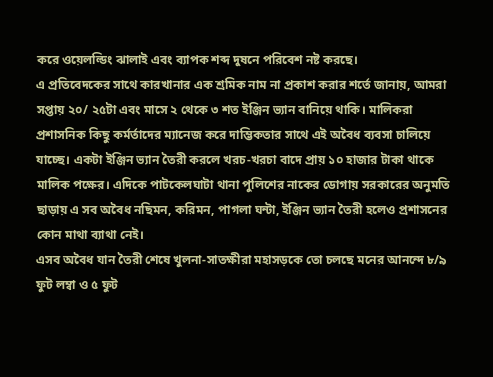করে ওয়েলল্ডিং ঝালাই এবং ব্যাপক শব্দ দুষনে পরিবেশ নষ্ট করছে।
এ প্রতিবেদকের সাথে কারখানার এক শ্রমিক নাম না প্রকাশ করার শর্তে জানায়, আমরা সপ্তায় ২০/ ২৫টা এবং মাসে ২ থেকে ৩ শত ইঞ্জিন ভ্যান বানিয়ে থাকি। মালিকরা প্রশাসনিক কিছু কর্মর্তাদের ম্যানেজ করে দাম্ভিকতার সাথে এই অবৈধ ব্যবসা চালিয়ে যাচ্ছে। একটা ইঞ্জিন ভ্যান তৈরী করলে খরচ-খরচা বাদে প্রায় ১০ হাজার টাকা থাকে মালিক পক্ষের। এদিকে পাটকেলঘাটা থানা পুলিশের নাকের ডোগায় সরকারের অনুমতি ছাড়ায় এ সব অবৈধ নছিমন, করিমন, পাগলা ঘন্টা, ইঞ্জিন ভ্যান তৈরী হলেও প্রশাসনের কোন মাথা ব্যাথা নেই।
এসব অবৈধ যান তৈরী শেষে খুলনা-সাতক্ষীরা মহাসড়কে তো চলছে মনের আনন্দে ৮/৯ ফুট লম্বা ও ৫ ফুট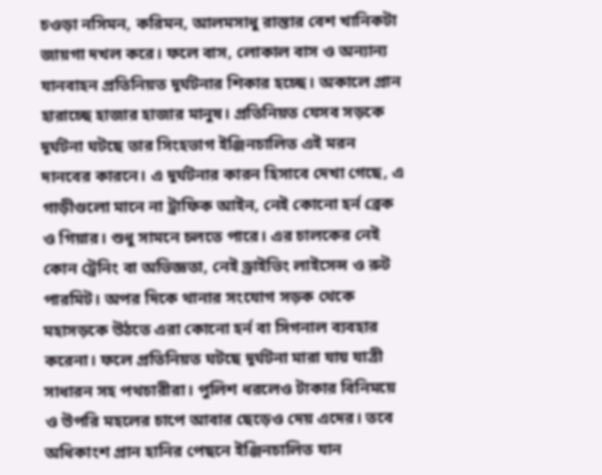চওড়া নসিমন, করিমন, আলমসাধু রাস্তার বেশ খানিকটা জায়গা দখল করে। ফলে বাস, লোকাল বাস ও অন্যান্য যানবাহন প্রতিনিয়ত দূর্ঘটনার শিকার হচ্ছে। অকালে প্রান হারাচ্ছে হাজার হাজার মানুষ। প্রতিনিয়ত যেসব সড়কে দূর্ঘটনা ঘটছে তার সিংহভাগ ইঞ্জিনচালিত এই মরন দানবের কারনে। এ দূর্ঘটনার কারন হিসাবে দেখা গেছে, এ গাড়ীগুলো মানে না ট্রাফিক আইন, নেই কোনো হর্ন ব্রেক ও গিয়ার। শুধু সামনে চলতে পারে। এর চালকের নেই কোন ট্রেনিং বা অভিজ্ঞতা, নেই ড্রাইভিং লাইসেন্স ও রুট পারমিট। অপর দিকে থানার সংযোগ সড়ক থেকে মহাসড়কে উঠতে এরা কোনো হর্ন বা সিগনাল ব্যবহার করেনা। ফলে প্রতিনিয়ত ঘটছে দূর্ঘটনা মারা যায় যাত্রী সাধারন সহ পথচারীরা। পুলিশ ধরলেও টাকার বিনিময়ে ও উপরি মহলের চাপে আবার ছেড়েও দেয় এদের। তবে অধিকাংশ প্রান হানির পেছনে ইঞ্জিনচালিত যান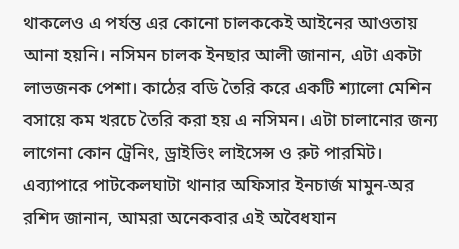থাকলেও এ পর্যন্ত এর কোনো চালককেই আইনের আওতায় আনা হয়নি। নসিমন চালক ইনছার আলী জানান, এটা একটা লাভজনক পেশা। কাঠের বডি তৈরি করে একটি শ্যালো মেশিন বসায়ে কম খরচে তৈরি করা হয় এ নসিমন। এটা চালানোর জন্য লাগেনা কোন ট্রেনিং, ড্রাইভিং লাইসেন্স ও রুট পারমিট।
এব্যাপারে পাটকেলঘাটা থানার অফিসার ইনচার্জ মামুন-অর রশিদ জানান, আমরা অনেকবার এই অবৈধযান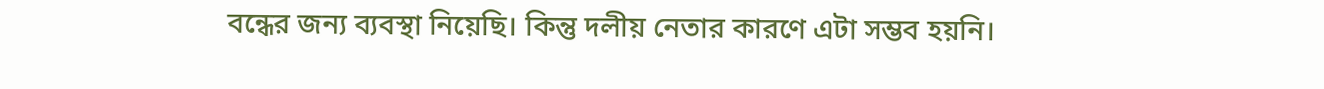বন্ধের জন্য ব্যবস্থা নিয়েছি। কিন্তু দলীয় নেতার কারণে এটা সম্ভব হয়নি।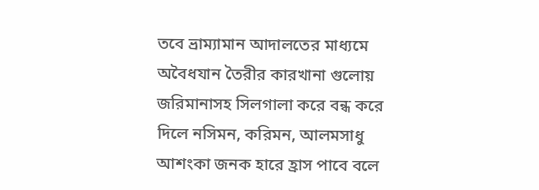তবে ভ্রাম্যামান আদালতের মাধ্যমে অবৈধযান তৈরীর কারখানা গুলোয় জরিমানাসহ সিলগালা করে বন্ধ করে দিলে নসিমন, করিমন, আলমসাধু আশংকা জনক হারে হ্রাস পাবে বলে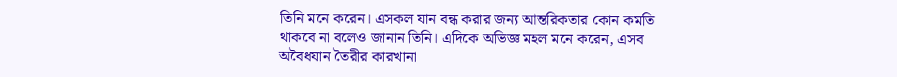তিনি মনে করেন। এসকল যান বন্ধ করার জন্য আন্তরিকতার কোন কমতি থাকবে না বলেও জানান তিনি। এদিকে অভিজ্ঞ মহল মনে করেন, এসব অবৈধযান তৈরীর কারখানা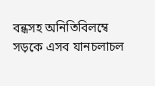বন্ধসহ অনিতিবিলম্বে সড়কে এসব যানচলাচল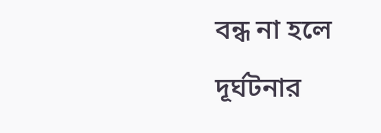বন্ধ না হলে দূর্ঘটনার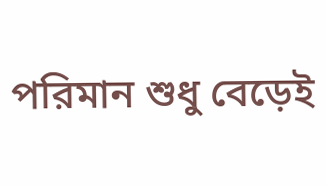পরিমান শুধু বেড়েই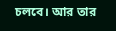চলবে। আর তার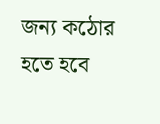জন্য কঠোর হতে হবে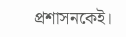প্রশাসনকেই।